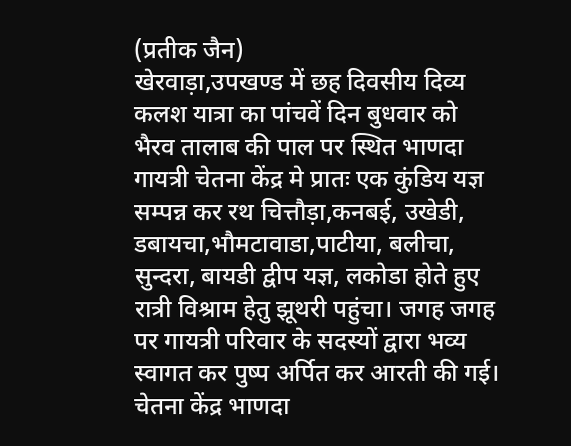(प्रतीक जैन)
खेरवाड़ा,उपखण्ड में छह दिवसीय दिव्य कलश यात्रा का पांचवें दिन बुधवार को भैरव तालाब की पाल पर स्थित भाणदा गायत्री चेतना केंद्र मे प्रातः एक कुंडिय यज्ञ सम्पन्न कर रथ चित्तौड़ा,कनबई, उखेडी, डबायचा,भौमटावाडा,पाटीया, बलीचा, सुन्दरा, बायडी द्वीप यज्ञ, लकोडा होते हुए रात्री विश्राम हेतु झूथरी पहुंचा। जगह जगह पर गायत्री परिवार के सदस्यों द्वारा भव्य स्वागत कर पुष्प अर्पित कर आरती की गई। चेतना केंद्र भाणदा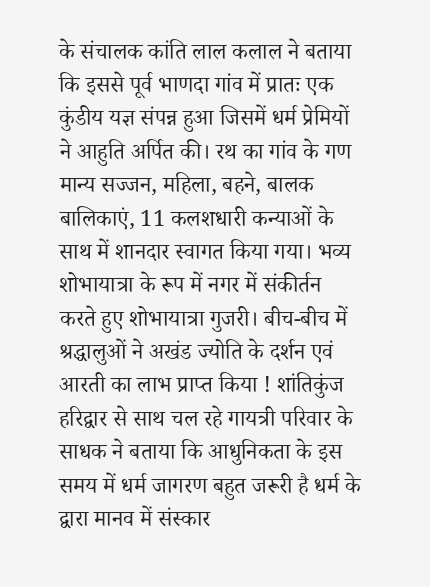के संचालक कांति लाल कलाल ने बताया कि इससे पूर्व भाणदा गांव में प्रातः एक कुंडीय यज्ञ संपन्न हुआ जिसमें धर्म प्रेमियों ने आहुति अर्पित की। रथ का गांव के गण मान्य सज्जन, महिला, बहने, बालक बालिकाएं, 11 कलशधारी कन्याओं के साथ में शानदार स्वागत किया गया। भव्य शोभायात्रा के रूप में नगर में संकीर्तन करते हुए शोभायात्रा गुजरी। बीच-बीच में श्रद्धालुओं ने अखंड ज्योति के दर्शन एवं आरती का लाभ प्राप्त किया ! शांतिकुंज हरिद्वार से साथ चल रहे गायत्री परिवार के साधक ने बताया कि आधुनिकता के इस समय में धर्म जागरण बहुत जरूरी है धर्म के द्वारा मानव में संस्कार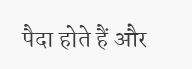पैदा होते हैं और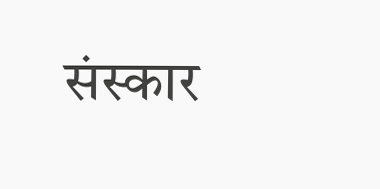संस्कार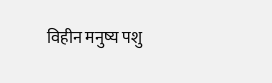विहीन मनुष्य पशु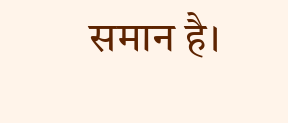समान है।